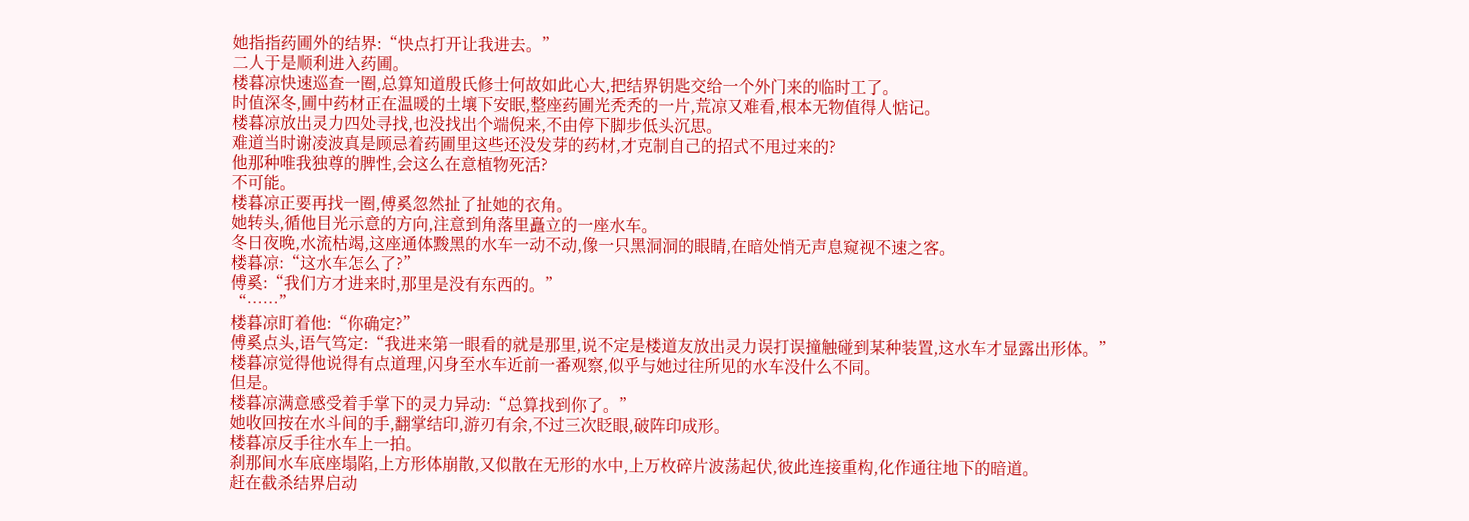她指指药圃外的结界:“快点打开让我进去。”
二人于是顺利进入药圃。
楼暮凉快速巡查一圈,总算知道殷氏修士何故如此心大,把结界钥匙交给一个外门来的临时工了。
时值深冬,圃中药材正在温暖的土壤下安眠,整座药圃光秃秃的一片,荒凉又难看,根本无物值得人惦记。
楼暮凉放出灵力四处寻找,也没找出个端倪来,不由停下脚步低头沉思。
难道当时谢凌波真是顾忌着药圃里这些还没发芽的药材,才克制自己的招式不甩过来的?
他那种唯我独尊的脾性,会这么在意植物死活?
不可能。
楼暮凉正要再找一圈,傅奚忽然扯了扯她的衣角。
她转头,循他目光示意的方向,注意到角落里矗立的一座水车。
冬日夜晚,水流枯竭,这座通体黢黑的水车一动不动,像一只黑洞洞的眼睛,在暗处悄无声息窥视不速之客。
楼暮凉:“这水车怎么了?”
傅奚:“我们方才进来时,那里是没有东西的。”
“……”
楼暮凉盯着他:“你确定?”
傅奚点头,语气笃定:“我进来第一眼看的就是那里,说不定是楼道友放出灵力误打误撞触碰到某种装置,这水车才显露出形体。”
楼暮凉觉得他说得有点道理,闪身至水车近前一番观察,似乎与她过往所见的水车没什么不同。
但是。
楼暮凉满意感受着手掌下的灵力异动:“总算找到你了。”
她收回按在水斗间的手,翻掌结印,游刃有余,不过三次眨眼,破阵印成形。
楼暮凉反手往水车上一拍。
刹那间水车底座塌陷,上方形体崩散,又似散在无形的水中,上万枚碎片波荡起伏,彼此连接重构,化作通往地下的暗道。
赶在截杀结界启动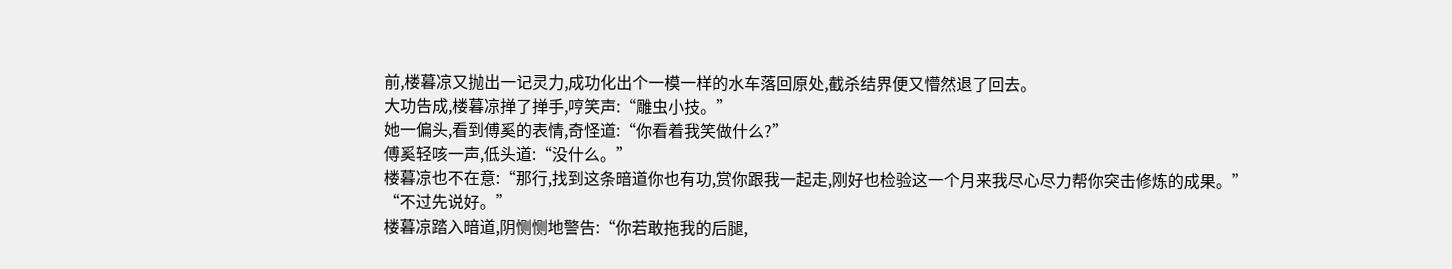前,楼暮凉又抛出一记灵力,成功化出个一模一样的水车落回原处,截杀结界便又懵然退了回去。
大功告成,楼暮凉掸了掸手,哼笑声:“雕虫小技。”
她一偏头,看到傅奚的表情,奇怪道:“你看着我笑做什么?”
傅奚轻咳一声,低头道:“没什么。”
楼暮凉也不在意:“那行,找到这条暗道你也有功,赏你跟我一起走,刚好也检验这一个月来我尽心尽力帮你突击修炼的成果。”
“不过先说好。”
楼暮凉踏入暗道,阴恻恻地警告:“你若敢拖我的后腿,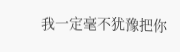我一定毫不犹豫把你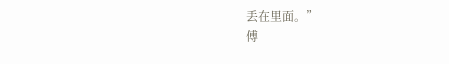丢在里面。”
傅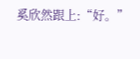奚欣然跟上:“好。”